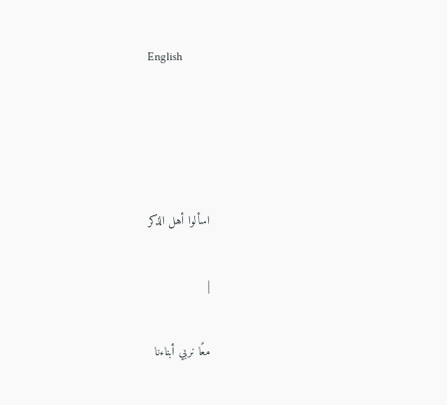English




اسألوا أهل الذكر

|

معًا نربي أبناءنا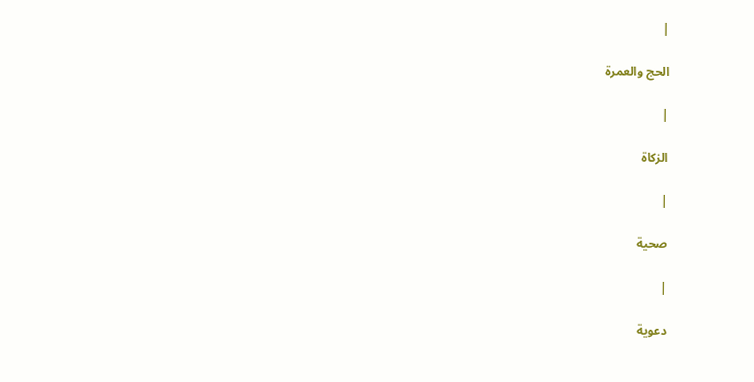|

الحج والعمرة

|

الزكاة

|

صحية

|

دعوية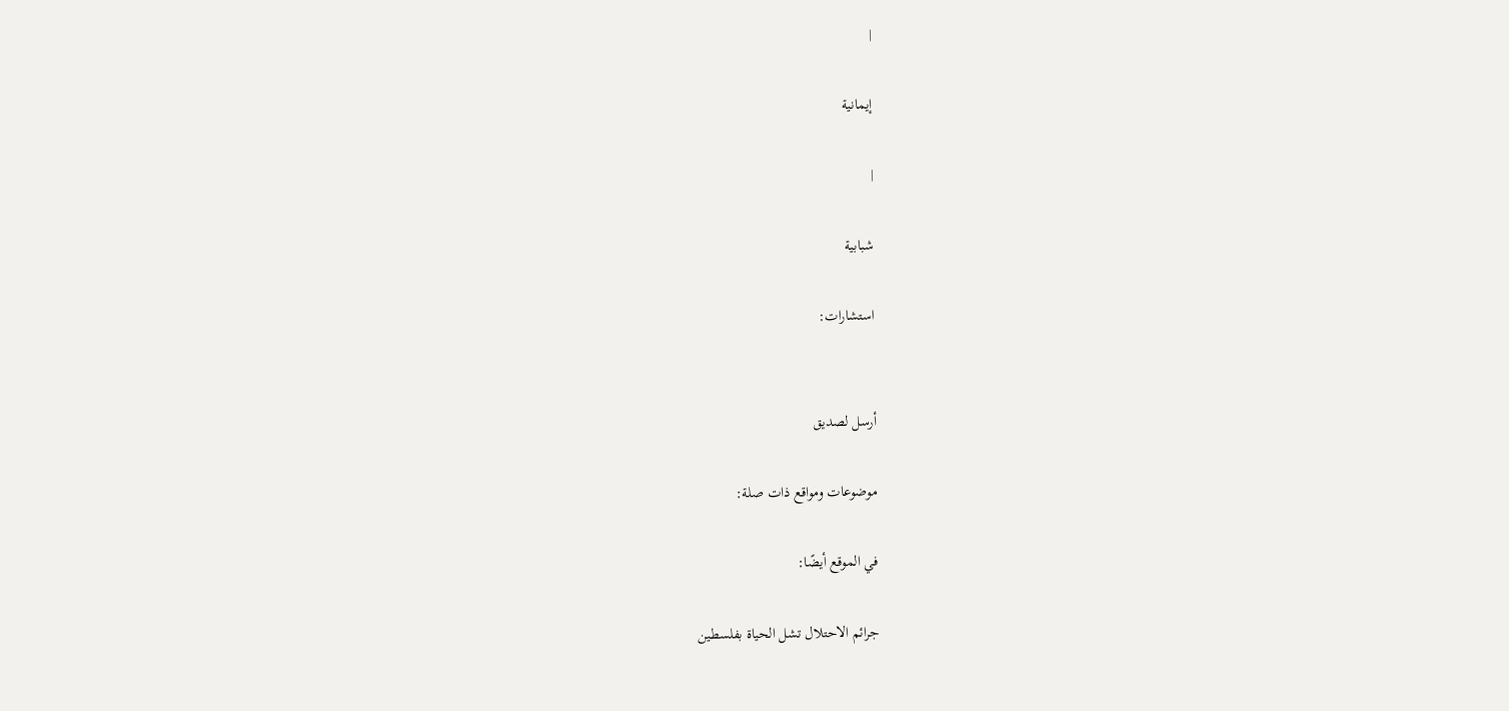|

إيمانية

|

شبابية

استشارات:


أرسل لصديق

موضوعات ومواقع ذات صلة:

في الموقع أيضًا:

جرائم الاحتلال تشل الحياة بفلسطين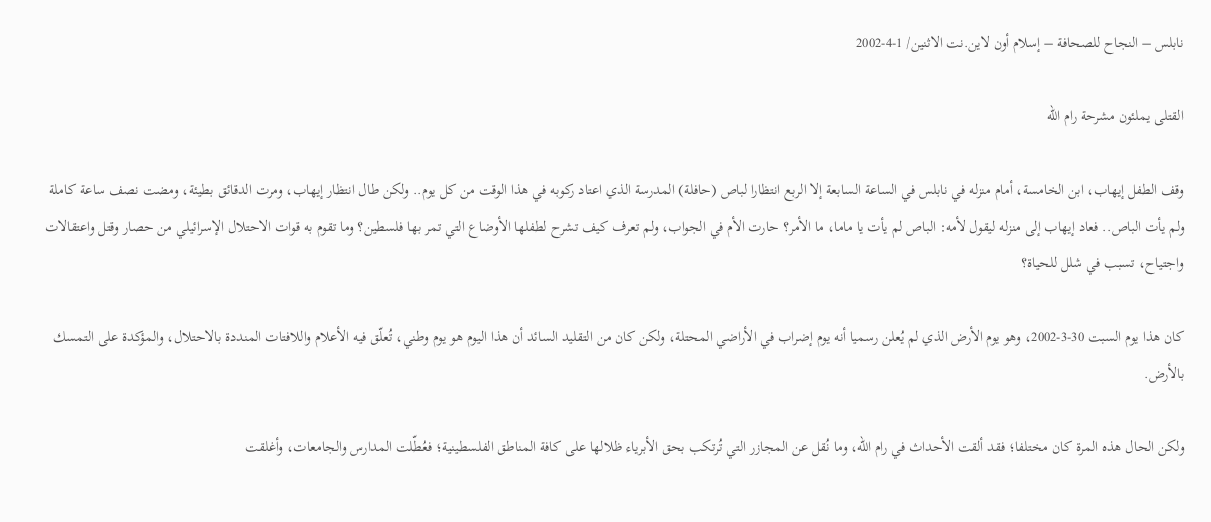نابلس – النجاح للصحافة – إسلام أون لاين.نت الاثنين/ 1-4-2002

القتلى يملئون مشرحة رام الله

وقف الطفل إيهاب، ابن الخامسة، أمام منزله في نابلس في الساعة السابعة إلا الربع انتظارا لباص (حافلة) المدرسة الذي اعتاد ركوبه في هذا الوقت من كل يوم.. ولكن طال انتظار إيهاب، ومرت الدقائق بطيئة، ومضت نصف ساعة كاملة ولم يأت الباص.. فعاد إيهاب إلى منزله ليقول لأمه: الباص لم يأت يا ماما، ما الأمر؟ حارت الأم في الجواب، ولم تعرف كيف تشرح لطفلها الأوضاع التي تمر بها فلسطين؟ وما تقوم به قوات الاحتلال الإسرائيلي من حصار وقتل واعتقالات واجتياح، تسبب في شلل للحياة؟

كان هذا يوم السبت 30-3-2002، وهو يوم الأرض الذي لم يُعلن رسميا أنه يوم إضراب في الأراضي المحتلة، ولكن كان من التقليد السائد أن هذا اليوم هو يوم وطني، تُعلّق فيه الأعلام واللافتات المنددة بالاحتلال، والمؤكدة على التمسك بالأرض.

ولكن الحال هذه المرة كان مختلفا؛ فقد ألقت الأحداث في رام الله، وما نُقل عن المجازر التي تُرتكب بحق الأبرياء ظلالها على كافة المناطق الفلسطينية؛ فعُطّلت المدارس والجامعات، وأغلقت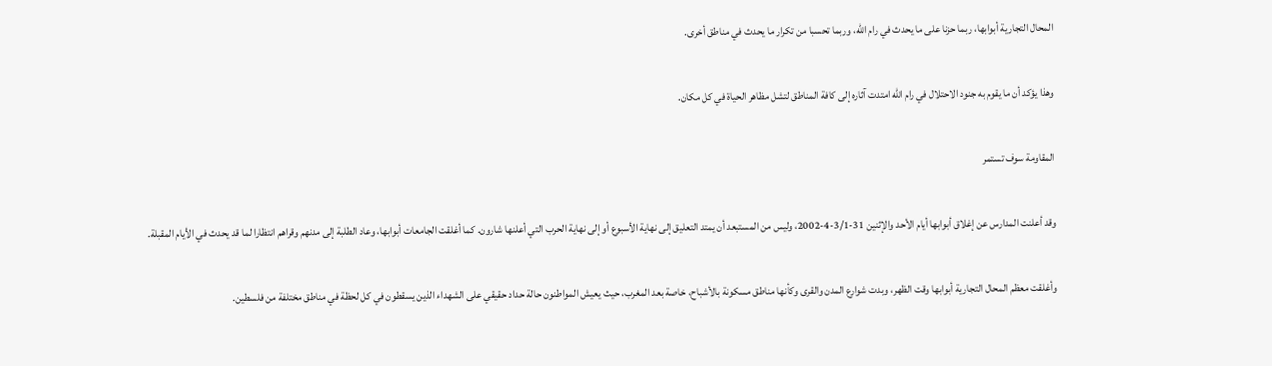المحال التجارية أبوابها، ربما حزنا على ما يحدث في رام الله، وربما تحسبا من تكرار ما يحدث في مناطق أخرى.

وهذا يؤكد أن ما يقوم به جنود الاحتلال في رام الله امتدت آثاره إلى كافة المناطق لتشل مظاهر الحياة في كل مكان.

المقاومة سوف تستمر

وقد أعلنت المدارس عن إغلاق أبوابها أيام الأحد والإثنين 31-3/1-4-2002، وليس من المستبعد أن يمتد التعليق إلى نهاية الأسبوع أو إلى نهاية الحرب التي أعلنها شارون. كما أغلقت الجامعات أبوابها، وعاد الطلبة إلى مدنهم وقراهم انتظارا لما قد يحدث في الأيام المقبلة.

وأغلقت معظم المحال التجارية أبوابها وقت الظهر، وبدت شوارع المدن والقرى وكأنها مناطق مسكونة بالأشباح، خاصة بعد المغرب، حيث يعيش المواطنون حالة حداد حقيقي على الشهداء الذين يسقطون في كل لحظة في مناطق مختلفة من فلسطين.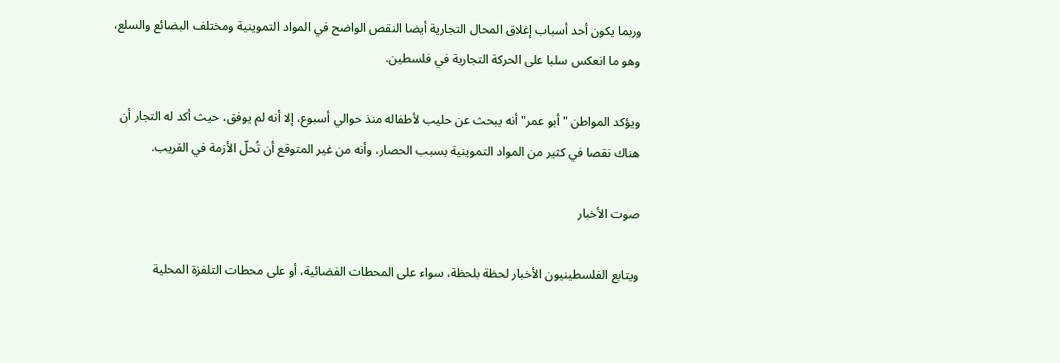وربما يكون أحد أسباب إغلاق المحال التجارية أيضا النقص الواضح في المواد التموينية ومختلف البضائع والسلع، وهو ما انعكس سلبا على الحركة التجارية في فلسطين.

ويؤكد المواطن "أبو عمر" أنه يبحث عن حليب لأطفاله منذ حوالي أسبوع، إلا أنه لم يوفق، حيث أكد له التجار أن هناك نقصا في كثير من المواد التموينية بسبب الحصار، وأنه من غير المتوقع أن تُحلّ الأزمة في القريب.

صوت الأخبار

ويتابع الفلسطينيون الأخبار لحظة بلحظة، سواء على المحطات الفضائية، أو على محطات التلفزة المحلية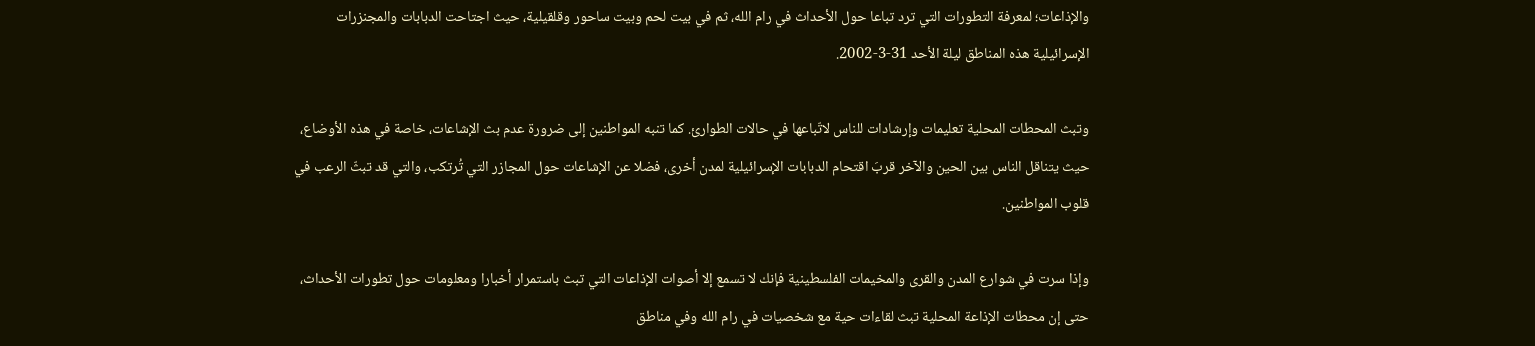والإذاعات؛ لمعرفة التطورات التي ترد تباعا حول الأحداث في رام الله، ثم في بيت لحم وبيت ساحور وقلقيلية، حيث اجتاحت الدبابات والمجنزرات الإسرائيلية هذه المناطق ليلة الأحد 31-3-2002.

وتبث المحطات المحلية تعليمات وإرشادات للناس لاتّباعها في حالات الطوارئ. كما تنبه المواطنين إلى ضرورة عدم بث الإشاعات، خاصة في هذه الأوضاع، حيث يتناقل الناس بين الحين والآخر قربَ اقتحام الدبابات الإسرائيلية لمدن أخرى، فضلا عن الإشاعات حول المجازر التي تُرتكب، والتي قد تبثّ الرعب في قلوب المواطنين.

وإذا سرت في شوارع المدن والقرى والمخيمات الفلسطينية فإنك لا تسمع إلا أصوات الإذاعات التي تبث باستمرار أخبارا ومعلومات حول تطورات الأحداث، حتى إن محطات الإذاعة المحلية تبث لقاءات حية مع شخصيات في رام الله وفي مناطق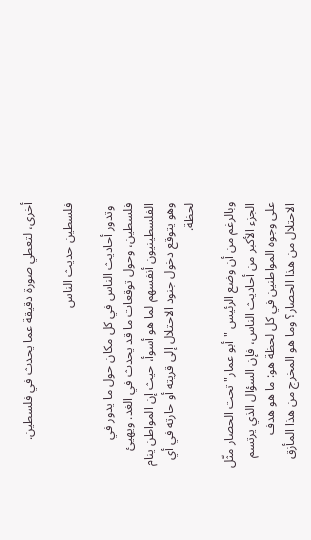أخرى، لتعطي صورة دقيقة عما يحدث في فلسطين.

فلسطين حديث الناس

 وتدور أحاديث الناس في كل مكان حول ما يدور في فلسطين، وحول توقعات ما قد يحدث في الغد. ويهيئ الفلسطينيون أنفسهم لما هو أسوأ، حيث إن المواطن ينام وهو يتوقع دخول جنود الاحتلال إلى قريته أو حارته في أي لحظة.

وبالرغم من أن وضع الرئيس "أبو عمار" تحت الحصار مثّل الجزء الأكبر من أحاديث الناس، فإن السؤال الذي يرتسم على وجوه المواطنين في كل لحظة هو: ما هو هدف الاحتلال من هذا الحصار؟ وما هو المخرج من هذا المأزق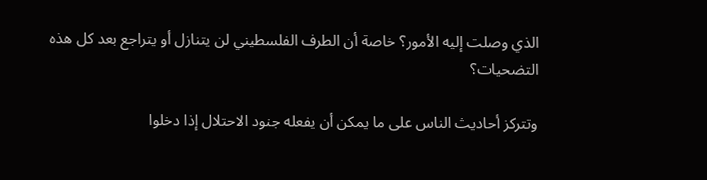الذي وصلت إليه الأمور؟ خاصة أن الطرف الفلسطيني لن يتنازل أو يتراجع بعد كل هذه التضحيات؟

وتتركز أحاديث الناس على ما يمكن أن يفعله جنود الاحتلال إذا دخلوا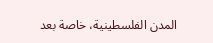المدن الفلسطينية، خاصة بعد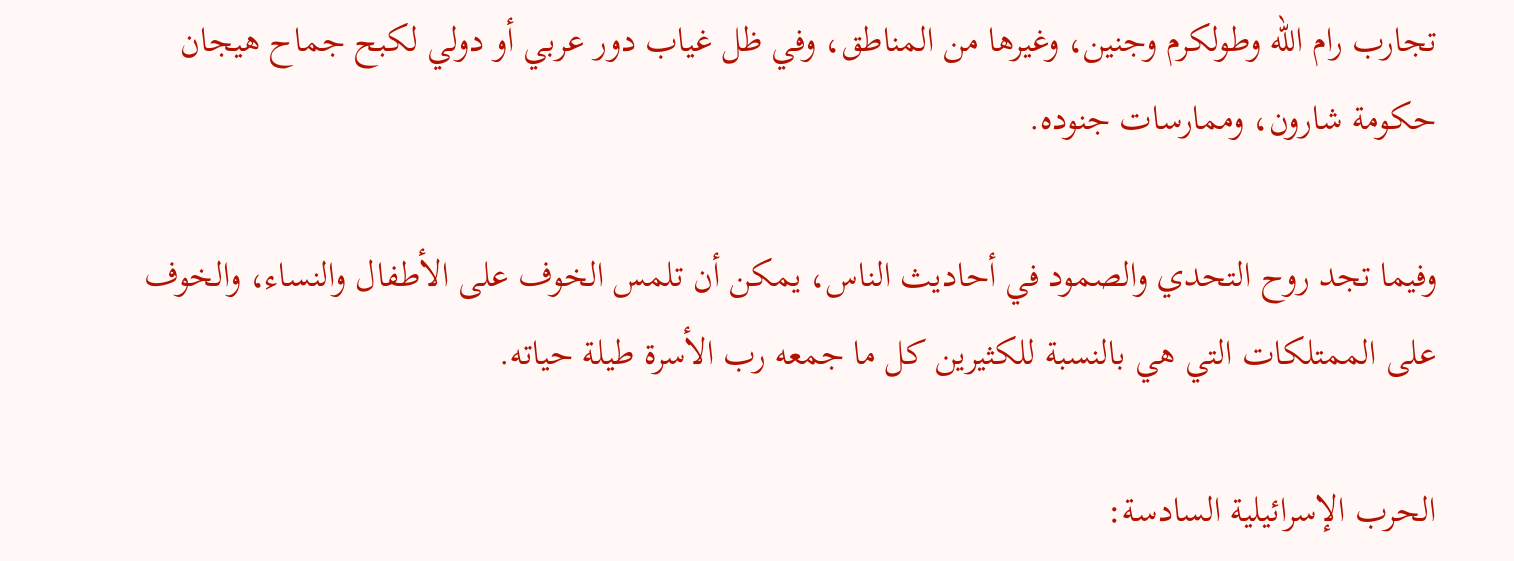تجارب رام الله وطولكرم وجنين، وغيرها من المناطق، وفي ظل غياب دور عربي أو دولي لكبح جماح هيجان حكومة شارون، وممارسات جنوده.

وفيما تجد روح التحدي والصمود في أحاديث الناس، يمكن أن تلمس الخوف على الأطفال والنساء، والخوف على الممتلكات التي هي بالنسبة للكثيرين كل ما جمعه رب الأسرة طيلة حياته.

الحرب الإسرائيلية السادسة: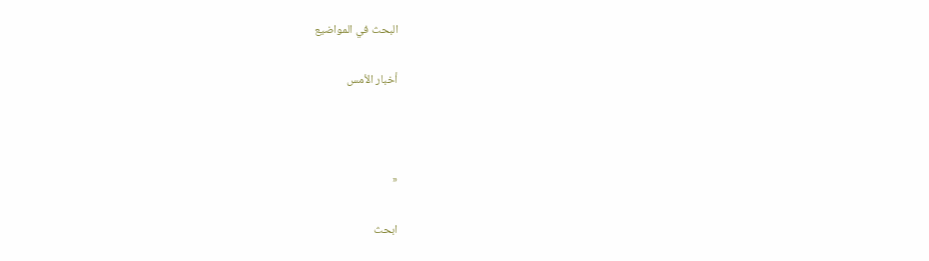البحث في المواضيع

أخبار الأمس



«

ابحث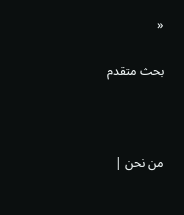«

بحث متقدم



من نحن |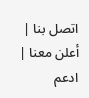اتصل بنا | أعلن معنا | ادعم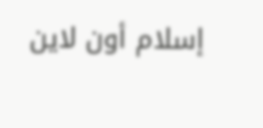إسلام أون لاين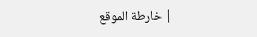| خارطة الموقع